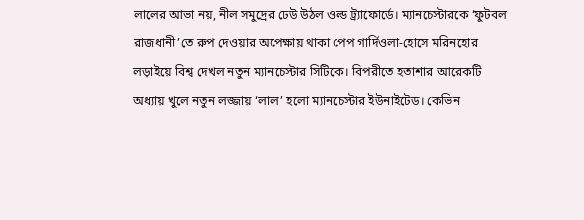লালের আভা নয়, নীল সমুদ্রের ঢেউ উঠল ওল্ড ট্র্যাফোর্ডে। ম্যানচেস্টারকে ‘ফুটবল রাজধানী’তে রুপ দেওয়ার অপেক্ষায় থাকা পেপ গার্দিওলা-হোসে মরিনহোর লড়াইয়ে বিশ্ব দেখল নতুন ম্যানচেস্টার সিটিকে। বিপরীতে হতাশার আরেকটি অধ্যায় খুলে নতুন লজ্জায় ‘লাল’ হলো ম্যানচেস্টার ইউনাইটেড। কেভিন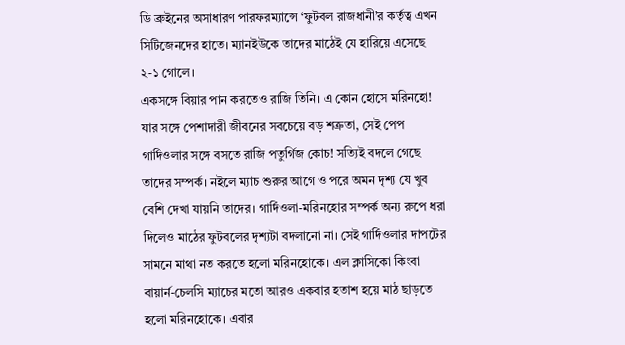ডি ব্রুইনের অসাধারণ পারফরম্যান্সে ‘ফুটবল রাজধানী’র কর্তৃত্ব এখন সিটিজেনদের হাতে। ম্যানইউকে তাদের মাঠেই যে হারিয়ে এসেছে ২-১ গোলে।
একসঙ্গে বিয়ার পান করতেও রাজি তিনি। এ কোন হোসে মরিনহো! যার সঙ্গে পেশাদারী জীবনের সবচেয়ে বড় শত্রুতা, সেই পেপ গার্দিওলার সঙ্গে বসতে রাজি পতুর্গিজ কোচ! সত্যিই বদলে গেছে তাদের সম্পর্ক। নইলে ম্যাচ শুরুর আগে ও পরে অমন দৃশ্য যে খুব বেশি দেখা যায়নি তাদের। গার্দিওলা-মরিনহোর সম্পর্ক অন্য রুপে ধরা দিলেও মাঠের ফুটবলের দৃশ্যটা বদলানো না। সেই গার্দিওলার দাপটের সামনে মাথা নত করতে হলো মরিনহোকে। এল ক্লাসিকো কিংবা বায়ার্ন-চেলসি ম্যাচের মতো আরও একবার হতাশ হয়ে মাঠ ছাড়তে হলো মরিনহোকে। এবার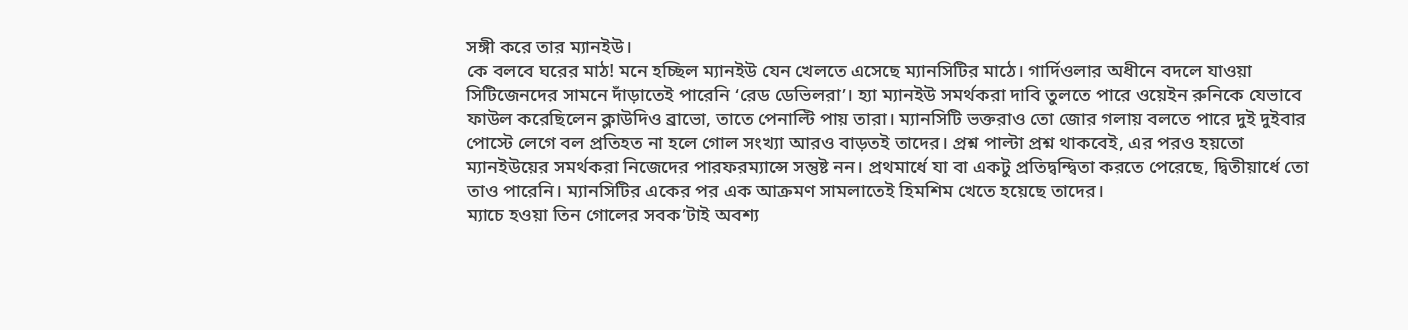সঙ্গী করে তার ম্যানইউ।
কে বলবে ঘরের মাঠ! মনে হচ্ছিল ম্যানইউ যেন খেলতে এসেছে ম্যানসিটির মাঠে। গার্দিওলার অধীনে বদলে যাওয়া সিটিজেনদের সামনে দাঁড়াতেই পারেনি ‘রেড ডেভিলরা’। হ্যা ম্যানইউ সমর্থকরা দাবি তুলতে পারে ওয়েইন রুনিকে যেভাবে ফাউল করেছিলেন ক্লাউদিও ব্রাভো, তাতে পেনাল্টি পায় তারা। ম্যানসিটি ভক্তরাও তো জোর গলায় বলতে পারে দুই দুইবার পোস্টে লেগে বল প্রতিহত না হলে গোল সংখ্যা আরও বাড়তই তাদের। প্রশ্ন পাল্টা প্রশ্ন থাকবেই, এর পরও হয়তো ম্যানইউয়ের সমর্থকরা নিজেদের পারফরম্যান্সে সন্তুষ্ট নন। প্রথমার্ধে যা বা একটু প্রতিদ্বন্দ্বিতা করতে পেরেছে, দ্বিতীয়ার্ধে তো তাও পারেনি। ম্যানসিটির একের পর এক আক্রমণ সামলাতেই হিমশিম খেতে হয়েছে তাদের।
ম্যাচে হওয়া তিন গোলের সবক’টাই অবশ্য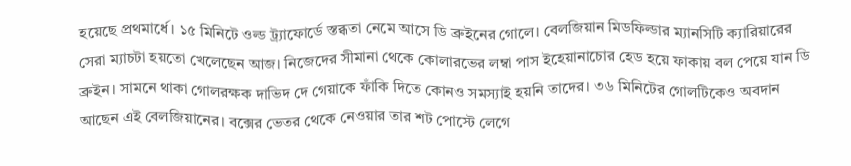হয়েছে প্রথমার্ধে। ১৫ মিনিটে ওল্ড ট্র্যাফোর্ডে স্তব্ধতা নেমে আসে ডি ব্রুইনের গোলে। বেলজিয়ান মিডফিল্ডার ম্যানসিটি ক্যারিয়ারের সেরা ম্যাচটা হয়তো খেলেছেন আজ। নিজেদের সীমানা থেকে কোলারভের লম্বা পাস ইহেয়ানাচোর হেড হয়ে ফাকায় বল পেয়ে যান ডি ব্রুইন। সামনে থাকা গোলরক্ষক দাভিদ দে গেয়াকে ফাঁকি দিতে কোনও সমস্যাই হয়নি তাদের। ৩৬ মিনিটের গোলটিকেও অবদান আছেন এই বেলজিয়ানের। বক্সের ভেতর থেকে নেওয়ার তার শট পোস্টে লেগে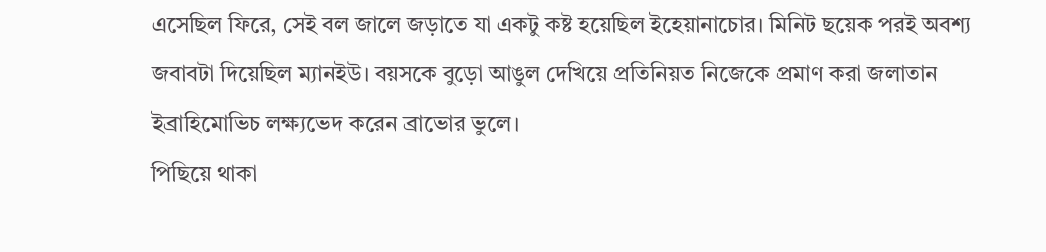এসেছিল ফিরে, সেই বল জালে জড়াতে যা একটু কষ্ট হয়েছিল ইহেয়ানাচোর। মিনিট ছয়েক পরই অবশ্য জবাবটা দিয়েছিল ম্যানইউ। বয়সকে বুড়ো আঙুল দেখিয়ে প্রতিনিয়ত নিজেকে প্রমাণ করা জলাতান ইব্রাহিমোভিচ লক্ষ্যভেদ করেন ব্রাভোর ভুলে।
পিছিয়ে থাকা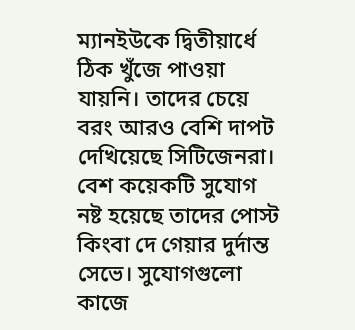ম্যানইউকে দ্বিতীয়ার্ধে ঠিক খুঁজে পাওয়া যায়নি। তাদের চেয়ে বরং আরও বেশি দাপট দেখিয়েছে সিটিজেনরা। বেশ কয়েকটি সুযোগ নষ্ট হয়েছে তাদের পোস্ট কিংবা দে গেয়ার দুর্দান্ত সেভে। সুযোগগুলো কাজে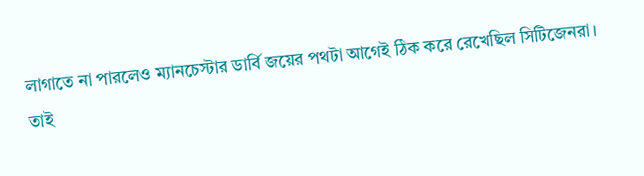লাগাতে না পারলেও ম্যানচেস্টার ডার্বি জয়ের পথটা আগেই ঠিক করে রেখেছিল সিটিজেনরা।
তাই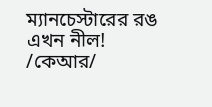ম্যানচেস্টারের রঙ এখন নীল!
/কেআর/